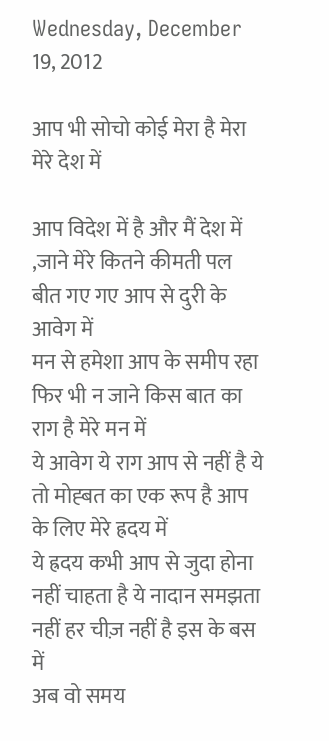Wednesday, December 19, 2012

आप भी सोचो कोई मेरा है मेरा मेरे देश में

आप विदेश में है और मैं देश में ,जाने मेरे कितने कीमती पल बीत गए गए आप से दुरी के आवेग में
मन से हमेशा आप के समीप रहा फिर भी न जाने किस बात का राग है मेरे मन में
ये आवेग ये राग आप से नहीं है ये तो मोह्बत का एक रूप है आप के लिए मेरे ह्रदय में
ये ह्रदय कभी आप से जुदा होना नहीं चाहता है ये नादान समझता नहीं हर चीज़ नहीं है इस के बस में
अब वो समय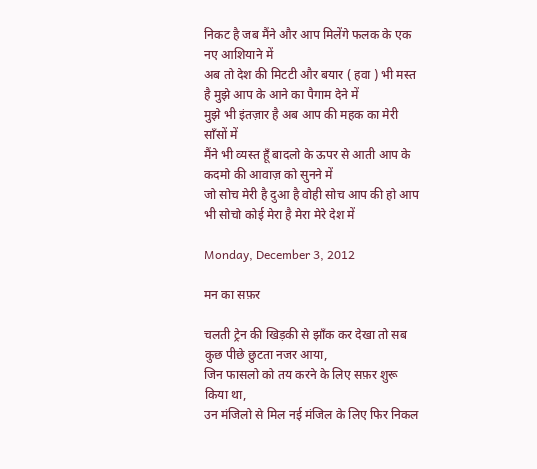निकट है जब मैंने और आप मिलेंगे फलक के एक नए आशियाने में
अब तो देश की मिटटी और बयार ( हवा ) भी मस्त है मुझे आप के आने का पैगाम देने में
मुझे भी इंतज़ार है अब आप की महक का मेरी साँसों में
मैंने भी व्यस्त हूँ बादलो के ऊपर से आती आप के कदमो की आवाज़ को सुनने में
जो सोच मेरी है दुआ है वोही सोच आप की हो आप भी सोचो कोई मेरा है मेरा मेरे देश में

Monday, December 3, 2012

मन का सफ़र

चलती ट्रेन की खिड़की से झाँक कर देखा तो सब कुछ पीछे छुटता नजर आया,
जिन फासलो को तय करने के लिए सफ़र शुरू किया था,
उन मंजिलो से मिल नई मंजिल के लिए फिर निकल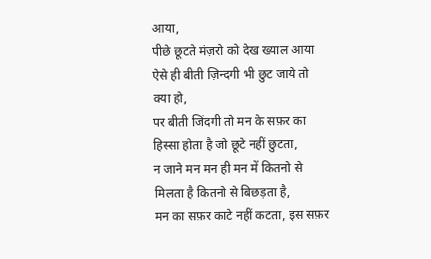आया,
पीछे छूटते मंज़रो को देख ख्याल आया ऐसे ही बीती ज़िन्दगी भी छुट जाये तो क्या हो,
पर बीती जिंदगी तो मन के सफ़र का हिस्सा होता है जो छूटे नहीं छुटता,
न जाने मन मन ही मन में कितनो से मिलता है कितनो से बिछड़ता है,
मन का सफ़र काटे नहीं कटता, इस सफ़र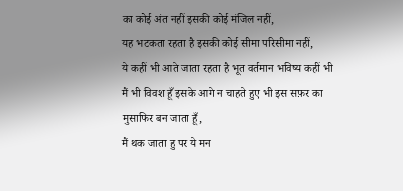का कोई अंत नहीं इसकी कोई मंजिल नहीं,
यह भटकता रहता है इसकी कोई सीमा परिसीमा नहीं,
ये कहीं भी आते जाता रहता है भूत वर्तमान भविष्य कहीं भी
मैं भी विवश हूँ इसके आगे न चाहते हुए भी इस सफ़र का मुसाफिर बन जाता हूँ,
मैं थक जाता हु पर ये मन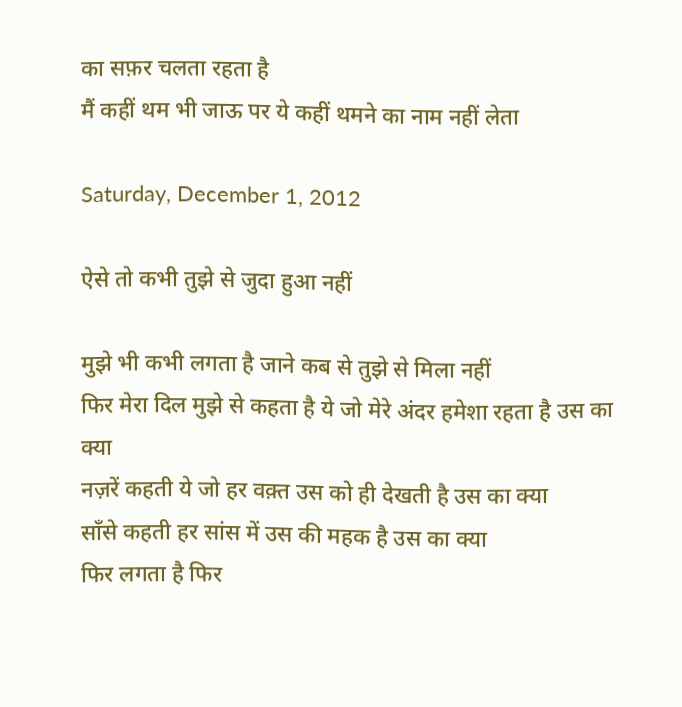का सफ़र चलता रहता है
मैं कहीं थम भी जाऊ पर ये कहीं थमने का नाम नहीं लेता

Saturday, December 1, 2012

ऐसे तो कभी तुझे से जुदा हुआ नहीं

मुझे भी कभी लगता है जाने कब से तुझे से मिला नहीं
फिर मेरा दिल मुझे से कहता है ये जो मेरे अंदर हमेशा रहता है उस का क्या
नज़रें कहती ये जो हर वक़्त उस को ही देखती है उस का क्या
साँसे कहती हर सांस में उस की महक है उस का क्या
फिर लगता है फिर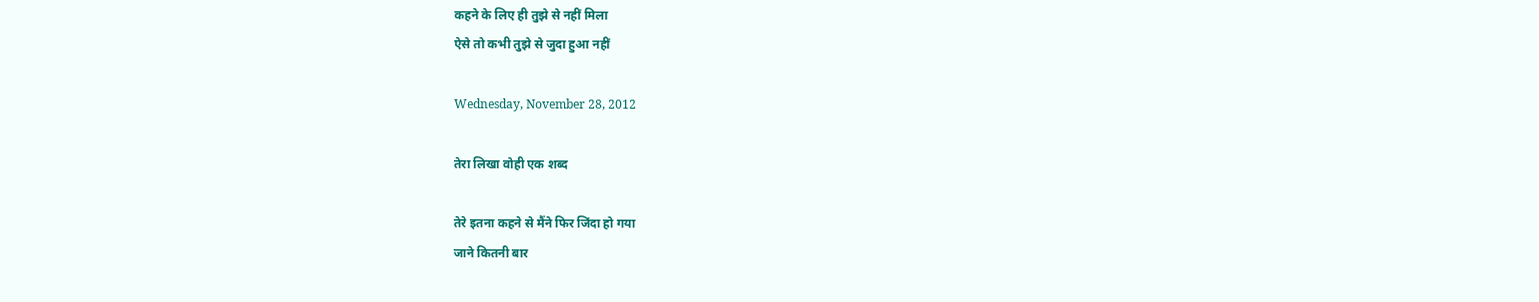कहने के लिए ही तुझे से नहीं मिला
ऐसे तो कभी तुझे से जुदा हुआ नहीं

Wednesday, November 28, 2012

तेरा लिखा वोही एक शब्द

तेरे इतना कहने से मैंने फिर जिंदा हो गया
जाने कितनी बार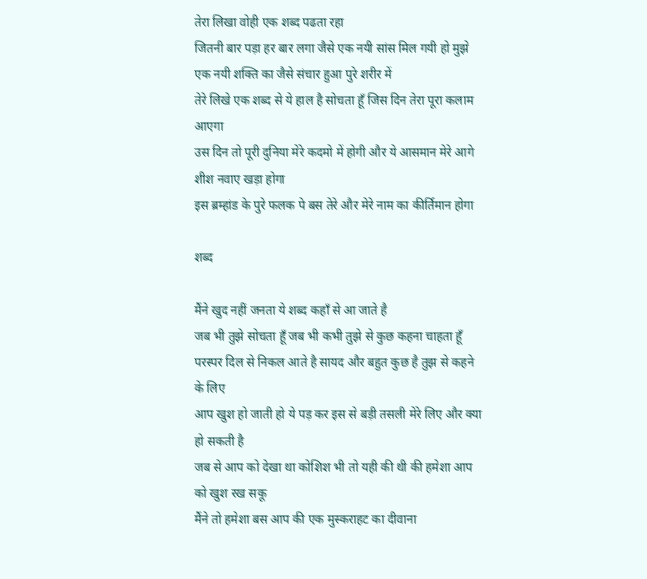तेरा लिखा वोही एक शब्द पढता रहा
जितनी बार पड़ा हर बार लगा जैसे एक नयी सांस मिल गयी हो मुझे
एक नयी शक्ति का जैसे संचार हुआ पुरे शरीर में
तेरे लिखे एक शब्द से ये हाल है सोचता हूँ जिस दिन तेरा पूरा कलाम आएगा
उस दिन तो पूरी दुनिया मेरे कदमो में होगी और ये आसमान मेरे आगे शीश नवाए खड़ा होगा
इस ब्रम्हांड के पुरे फलक पे बस तेरे और मेरे नाम का कीर्तिमान होगा

शब्द

मैंने खुद नहीं जनता ये शब्द कहाँ से आ जाते है
जब भी तुझे सोचता हूँ जब भी कभी तुझे से कुछ कहना चाहता हूँ
परस्पर दिल से निकल आते है सायद और बहुत कुछ है तुझ से कहने के लिए
आप खुश हो जाती हो ये पड़ कर इस से बड़ी तसली मेरे लिए और क्या हो सकती है
जब से आप को देखा था कोशिश भी तो यही की थी की हमेशा आप को खुश रख सकू
मैंने तो हमेशा बस आप की एक मुस्कराहट का दीवाना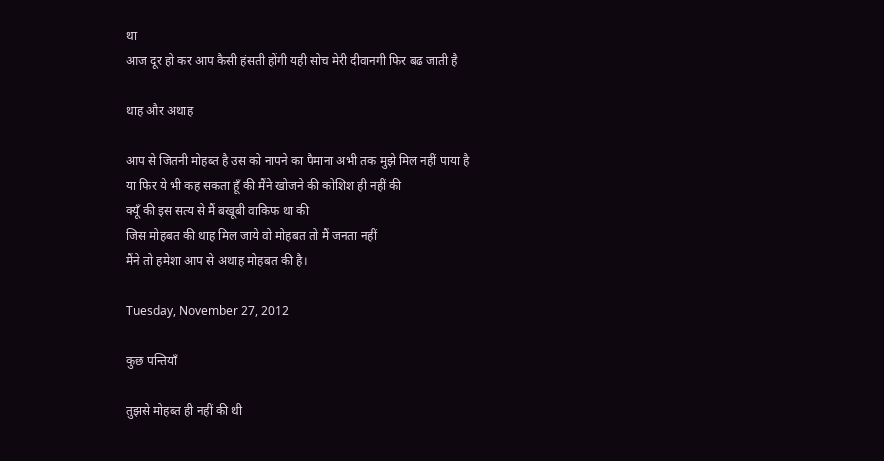था
आज दूर हो कर आप कैसी हंसती होंगी यही सोच मेरी दीवानगी फिर बढ जाती है

थाह और अथाह

आप से जितनी मोहब्त है उस को नापने का पैमाना अभी तक मुझे मिल नहीं पाया है
या फिर ये भी कह सकता हूँ की मैंने खोजने की कोशिश ही नहीं की
क्यूँ की इस सत्य से मैं बखूबी वाकिफ था की
जिस मोहबत की थाह मिल जाये वो मोहबत तो मैं जनता नहीं
मैंने तो हमेशा आप से अथाह मोहबत की है।

Tuesday, November 27, 2012

कुछ पन्तियाँ

तुझसे मोहब्त ही नहीं की थी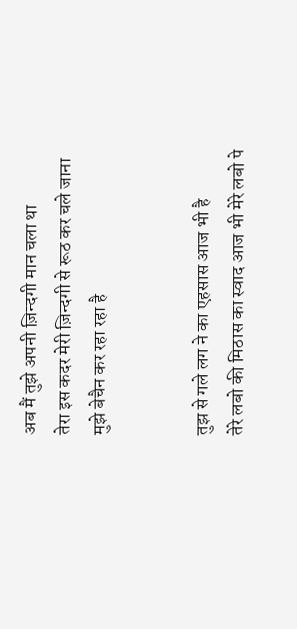अब मैं तुझे अपनी ज़िन्दगी मान चला था
तेरा इस कदर मेरी ज़िन्दगी से रूठ कर चले जाना
मुझे बेचैन कर रहा रहा है


तुझ से गले लग ने का एहसास आज भी है
तेरे लबो की मिठास का स्वाद आज भी मेरे लबो पे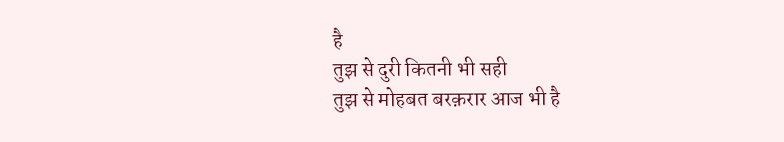है
तुझ से दुरी कितनी भी सही
तुझ से मोहबत बरक़रार आज भी है